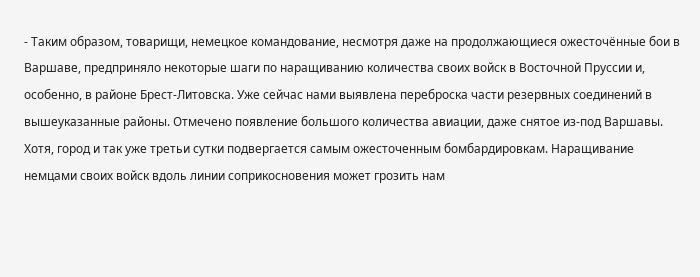- Таким образом, товарищи, немецкое командование, несмотря даже на продолжающиеся ожесточённые бои в Варшаве, предприняло некоторые шаги по наращиванию количества своих войск в Восточной Пруссии и, особенно, в районе Брест-Литовска. Уже сейчас нами выявлена переброска части резервных соединений в вышеуказанные районы. Отмечено появление большого количества авиации, даже снятое из-под Варшавы. Хотя, город и так уже третьи сутки подвергается самым ожесточенным бомбардировкам. Наращивание немцами своих войск вдоль линии соприкосновения может грозить нам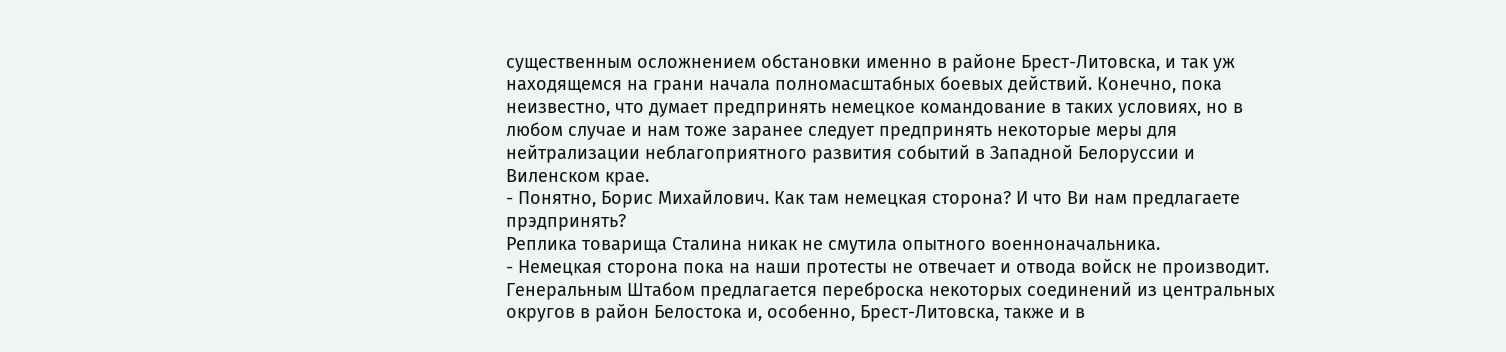существенным осложнением обстановки именно в районе Брест-Литовска, и так уж находящемся на грани начала полномасштабных боевых действий. Конечно, пока неизвестно, что думает предпринять немецкое командование в таких условиях, но в любом случае и нам тоже заранее следует предпринять некоторые меры для нейтрализации неблагоприятного развития событий в Западной Белоруссии и Виленском крае.
- Понятно, Борис Михайлович. Как там немецкая сторона? И что Ви нам предлагаете прэдпринять?
Реплика товарища Сталина никак не смутила опытного военноначальника.
- Немецкая сторона пока на наши протесты не отвечает и отвода войск не производит. Генеральным Штабом предлагается переброска некоторых соединений из центральных округов в район Белостока и, особенно, Брест-Литовска, также и в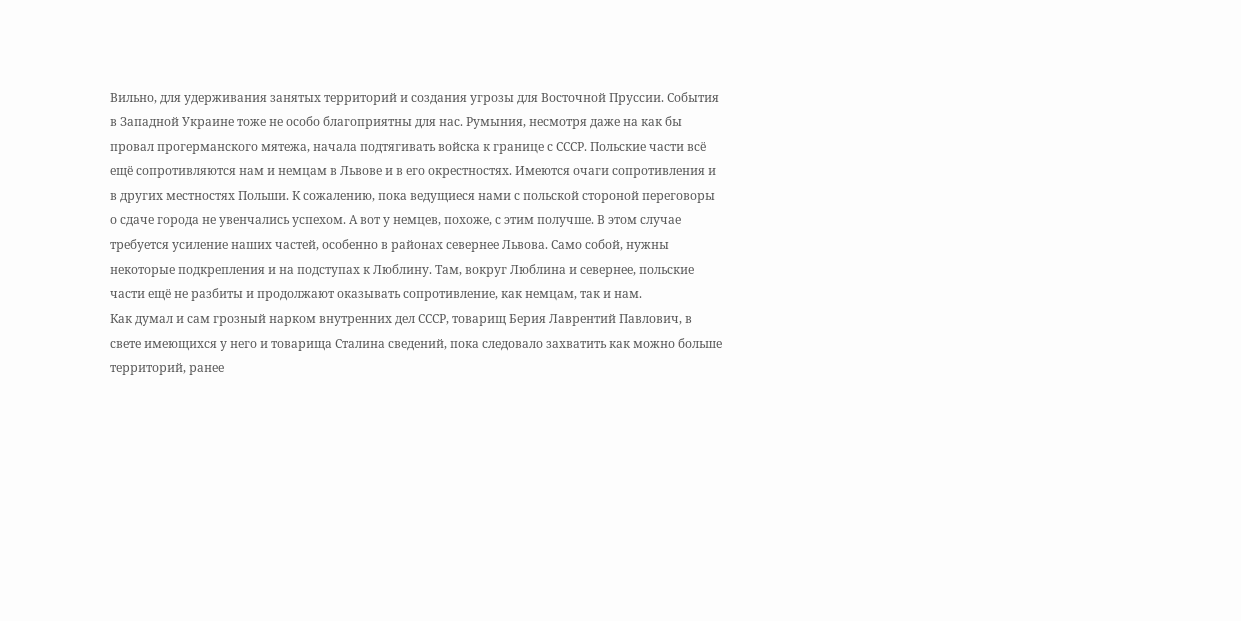Вильно, для удерживания занятых территорий и создания угрозы для Восточной Пруссии. События в Западной Украине тоже не особо благоприятны для нас. Румыния, несмотря даже на как бы провал прогерманского мятежа, начала подтягивать войска к границе с СССР. Польские части всё ещё сопротивляются нам и немцам в Львове и в его окрестностях. Имеются очаги сопротивления и в других местностях Польши. К сожалению, пока ведущиеся нами с польской стороной переговоры о сдаче города не увенчались успехом. А вот у немцев, похоже, с этим получше. В этом случае требуется усиление наших частей, особенно в районах севернее Львова. Само собой, нужны некоторые подкрепления и на подступах к Люблину. Там, вокруг Люблина и севернее, польские части ещё не разбиты и продолжают оказывать сопротивление, как немцам, так и нам.
Как думал и сам грозный нарком внутренних дел СССР, товарищ Берия Лаврентий Павлович, в свете имеющихся у него и товарища Сталина сведений, пока следовало захватить как можно больше территорий, ранее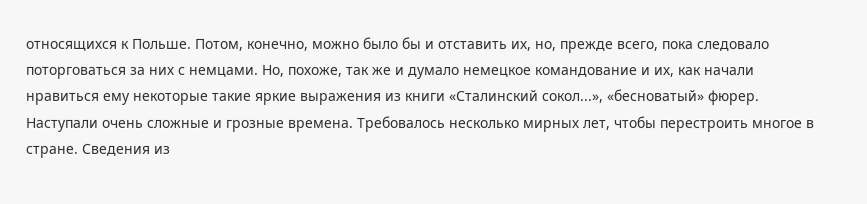относящихся к Польше. Потом, конечно, можно было бы и отставить их, но, прежде всего, пока следовало поторговаться за них с немцами. Но, похоже, так же и думало немецкое командование и их, как начали нравиться ему некоторые такие яркие выражения из книги «Сталинский сокол...», «бесноватый» фюрер.
Наступали очень сложные и грозные времена. Требовалось несколько мирных лет, чтобы перестроить многое в стране. Сведения из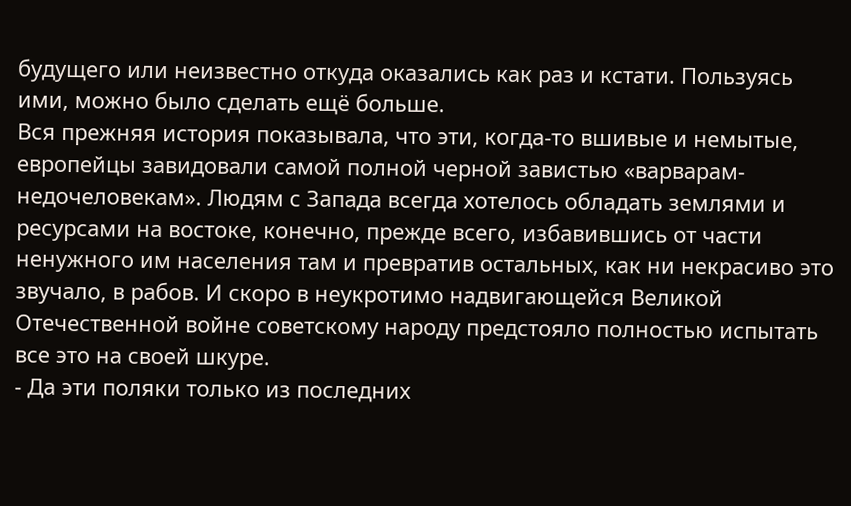будущего или неизвестно откуда оказались как раз и кстати. Пользуясь ими, можно было сделать ещё больше.
Вся прежняя история показывала, что эти, когда-то вшивые и немытые, европейцы завидовали самой полной черной завистью «варварам-недочеловекам». Людям с Запада всегда хотелось обладать землями и ресурсами на востоке, конечно, прежде всего, избавившись от части ненужного им населения там и превратив остальных, как ни некрасиво это звучало, в рабов. И скоро в неукротимо надвигающейся Великой Отечественной войне советскому народу предстояло полностью испытать все это на своей шкуре.
- Да эти поляки только из последних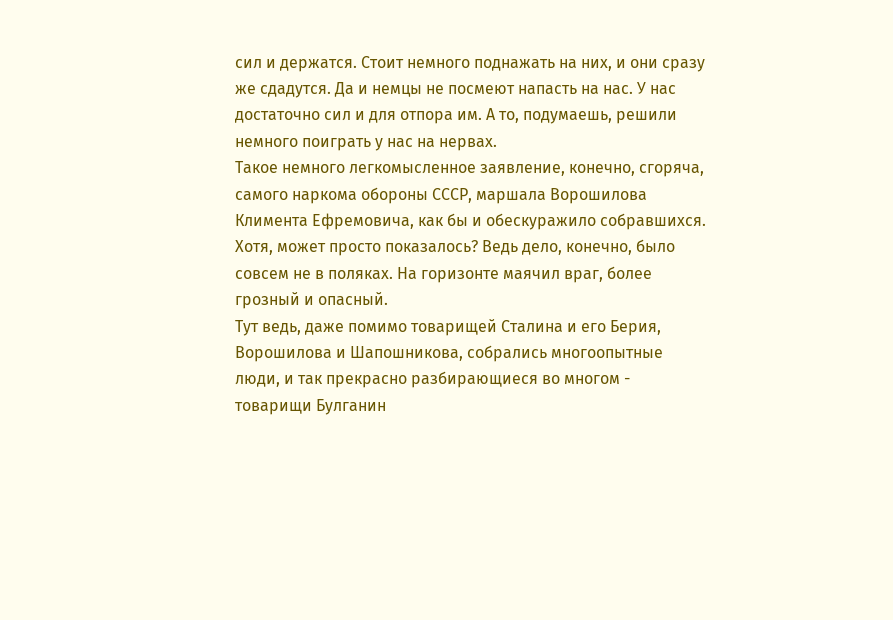сил и держатся. Стоит немного поднажать на них, и они сразу же сдадутся. Да и немцы не посмеют напасть на нас. У нас достаточно сил и для отпора им. А то, подумаешь, решили немного поиграть у нас на нервах.
Такое немного легкомысленное заявление, конечно, сгоряча, самого наркома обороны СССР, маршала Ворошилова Климента Ефремовича, как бы и обескуражило собравшихся. Хотя, может просто показалось? Ведь дело, конечно, было совсем не в поляках. На горизонте маячил враг, более грозный и опасный.
Тут ведь, даже помимо товарищей Сталина и его Берия, Ворошилова и Шапошникова, собрались многоопытные люди, и так прекрасно разбирающиеся во многом - товарищи Булганин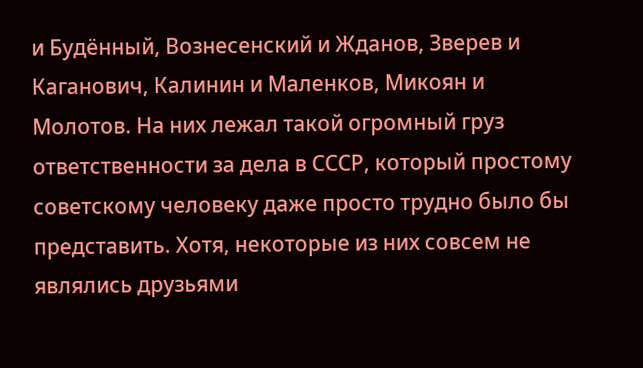и Будённый, Вознесенский и Жданов, Зверев и Каганович, Калинин и Маленков, Микоян и Молотов. На них лежал такой огромный груз ответственности за дела в СССР, который простому советскому человеку даже просто трудно было бы представить. Хотя, некоторые из них совсем не являлись друзьями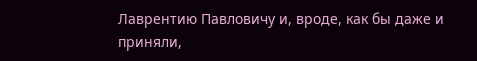Лаврентию Павловичу и, вроде, как бы даже и приняли,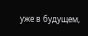уже в будущем,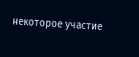некоторое участие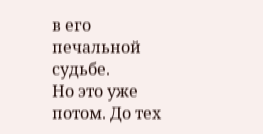в его печальной судьбе.
Но это уже потом. До тех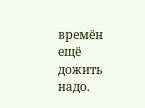времён ещё дожить надо.